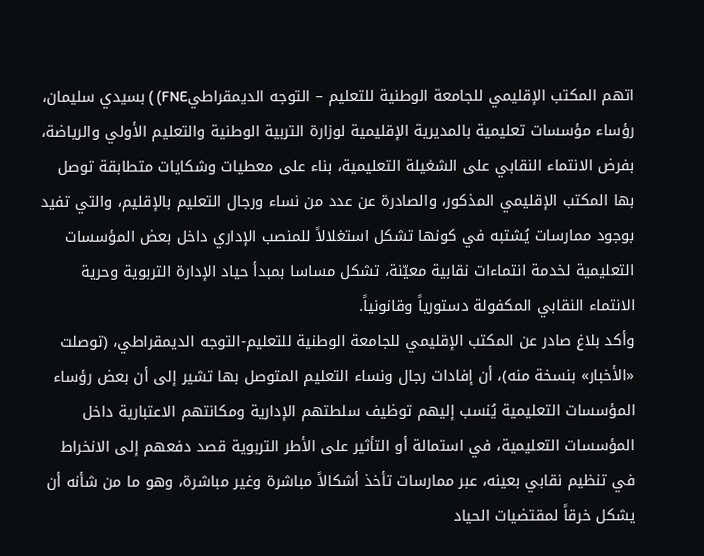اتهم المكتب الإقليمي للجامعة الوطنية للتعليم – التوجه الديمقراطيFNE) ) بسيدي سليمان، رؤساء مؤسسات تعليمية بالمديرية الإقليمية لوزارة التربية الوطنية والتعليم الأولي والرياضة، بفرض الانتماء النقابي على الشغيلة التعليمية، بناء على معطيات وشكايات متطابقة توصل بها المكتب الإقليمي المذكور، والصادرة عن عدد من نساء ورجال التعليم بالإقليم، والتي تفيد بوجود ممارسات يُشتبه في كونها تشكل استغلالاً للمنصب الإداري داخل بعض المؤسسات التعليمية لخدمة انتماءات نقابية معيّنة، تشكل مساسا بمبدأ حياد الإدارة التربوية وحرية الانتماء النقابي المكفولة دستورياً وقانونياً.
وأكد بلاغ صادر عن المكتب الإقليمي للجامعة الوطنية للتعليم-التوجه الديمقراطي، (توصلت «الأخبار» بنسخة منه)، أن إفادات رجال ونساء التعليم المتوصل بها تشير إلى أن بعض رؤساء المؤسسات التعليمية يُنسب إليهم توظيف سلطتهم الإدارية ومكانتهم الاعتبارية داخل المؤسسات التعليمية، في استمالة أو التأثير على الأطر التربوية قصد دفعهم إلى الانخراط في تنظيم نقابي بعينه، عبر ممارسات تأخذ أشكالاً مباشرة وغير مباشرة، وهو ما من شأنه أن يشكل خرقاً لمقتضيات الحياد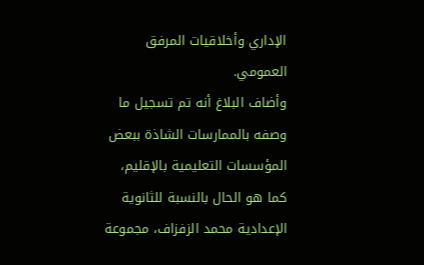الإداري وأخلاقيات المرفق العمومي.
وأضاف البلاغ أنه تم تسجيل ما وصفه بالممارسات الشاذة ببعض المؤسسات التعليمية بالإقليم، كما هو الحال بالنسبة للثانوية الإعدادية محمد الزفزاف، مجموعة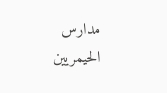مدارس الحيمريين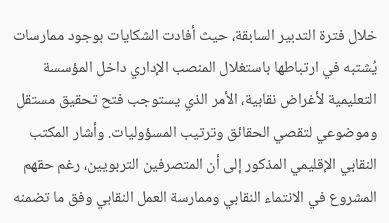خلال فترة التدبير السابقة، حيث أفادت الشكايات بوجود ممارسات يُشتبه في ارتباطها باستغلال المنصب الإداري داخل المؤسسة التعليمية لأغراض نقابية، الأمر الذي يستوجب فتح تحقيق مستقل وموضوعي لتقصي الحقائق وترتيب المسؤوليات. وأشار المكتب النقابي الإقليمي المذكور إلى أن المتصرفين التربويين، رغم حقهم المشروع في الانتماء النقابي وممارسة العمل النقابي وفق ما تضمنه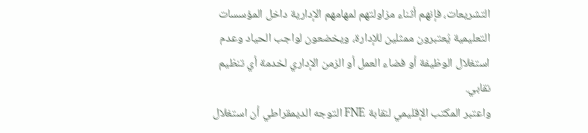التشريعات، فإنهم أثناء مزاولتهم لمهامهم الإدارية داخل المؤسسات التعليمية يُعتبرون ممثلين للإدارة، ويخضعون لواجب الحياد وعدم استغلال الوظيفة أو فضاء العمل أو الزمن الإداري لخدمة أي تنظيم نقابي.
واعتبر المكتب الإقليمي لنقابة FNE التوجه الديمقراطي أن استغلال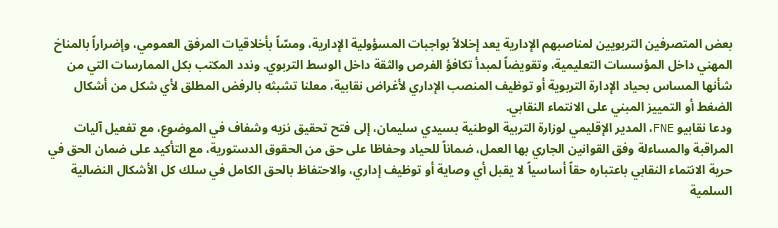بعض المتصرفين التربويين لمناصبهم الإدارية يعد إخلالاً بواجبات المسؤولية الإدارية، ومسّاً بأخلاقيات المرفق العمومي، وإضراراً بالمناخ المهني داخل المؤسسات التعليمية، وتقويضاً لمبدأ تكافؤ الفرص والثقة داخل الوسط التربوي. وندد المكتب بكل الممارسات التي من شأنها المساس بحياد الإدارة التربوية أو توظيف المنصب الإداري لأغراض نقابية، معلنا تشبثه بالرفض المطلق لأي شكل من أشكال الضغط أو التمييز المبني على الانتماء النقابي.
ودعا نقابيو FNE، المدير الإقليمي لوزارة التربية الوطنية بسيدي سليمان، إلى فتح تحقيق نزيه وشفاف في الموضوع، مع تفعيل آليات المراقبة والمساءلة وفق القوانين الجاري بها العمل، ضماناً للحياد وحفاظا على حق من الحقوق الدستورية، مع التأكيد على ضمان الحق في حرية الانتماء النقابي باعتباره حقاً أساسياً لا يقبل أي وصاية أو توظيف إداري، والاحتفاظ بالحق الكامل في سلك كل الأشكال النضالية السلمية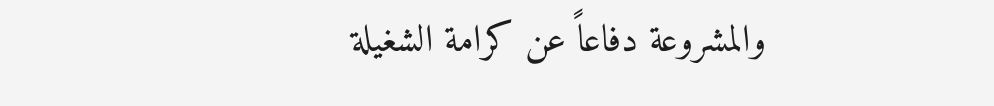والمشروعة دفاعاً عن كرامة الشغيلة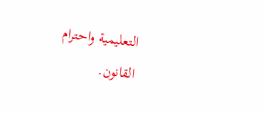التعليمية واحترام القانون.